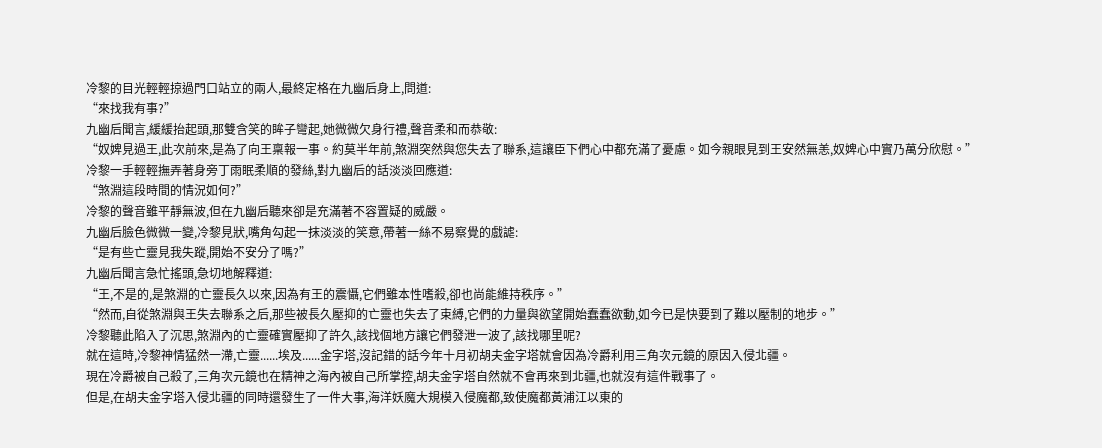冷黎的目光輕輕掠過門口站立的兩人,最終定格在九幽后身上,問道:
“來找我有事?”
九幽后聞言,緩緩抬起頭,那雙含笑的眸子彎起,她微微欠身行禮,聲音柔和而恭敬:
“奴婢見過王,此次前來,是為了向王稟報一事。約莫半年前,煞淵突然與您失去了聯系,這讓臣下們心中都充滿了憂慮。如今親眼見到王安然無恙,奴婢心中實乃萬分欣慰。”
冷黎一手輕輕撫弄著身旁丁雨眠柔順的發絲,對九幽后的話淡淡回應道:
“煞淵這段時間的情況如何?”
冷黎的聲音雖平靜無波,但在九幽后聽來卻是充滿著不容置疑的威嚴。
九幽后臉色微微一變,冷黎見狀,嘴角勾起一抹淡淡的笑意,帶著一絲不易察覺的戲謔:
“是有些亡靈見我失蹤,開始不安分了嗎?”
九幽后聞言急忙搖頭,急切地解釋道:
“王,不是的,是煞淵的亡靈長久以來,因為有王的震懾,它們雖本性嗜殺,卻也尚能維持秩序。”
“然而,自從煞淵與王失去聯系之后,那些被長久壓抑的亡靈也失去了束縛,它們的力量與欲望開始蠢蠢欲動,如今已是快要到了難以壓制的地步。”
冷黎聽此陷入了沉思,煞淵內的亡靈確實壓抑了許久,該找個地方讓它們發泄一波了,該找哪里呢?
就在這時,冷黎神情猛然一滯,亡靈......埃及......金字塔,沒記錯的話今年十月初胡夫金字塔就會因為冷爵利用三角次元鏡的原因入侵北疆。
現在冷爵被自己殺了,三角次元鏡也在精神之海內被自己所掌控,胡夫金字塔自然就不會再來到北疆,也就沒有這件戰事了。
但是,在胡夫金字塔入侵北疆的同時還發生了一件大事,海洋妖魔大規模入侵魔都,致使魔都黃浦江以東的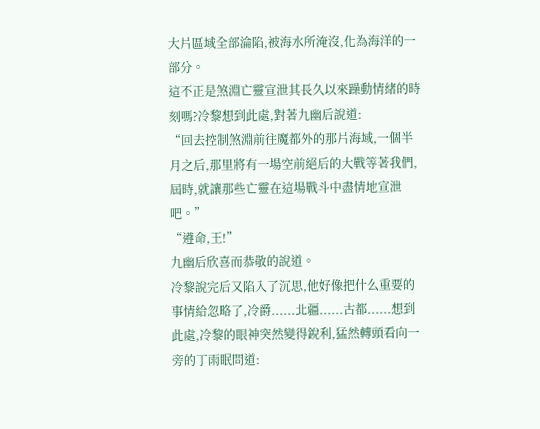大片區域全部淪陷,被海水所淹沒,化為海洋的一部分。
這不正是煞淵亡靈宣泄其長久以來躁動情緒的時刻嗎?冷黎想到此處,對著九幽后說道:
“回去控制煞淵前往魔都外的那片海域,一個半月之后,那里將有一場空前絕后的大戰等著我們,屆時,就讓那些亡靈在這場戰斗中盡情地宣泄吧。”
“遵命,王!”
九幽后欣喜而恭敬的說道。
冷黎說完后又陷入了沉思,他好像把什么重要的事情給忽略了,冷爵......北疆......古都......想到此處,冷黎的眼神突然變得銳利,猛然轉頭看向一旁的丁雨眠問道: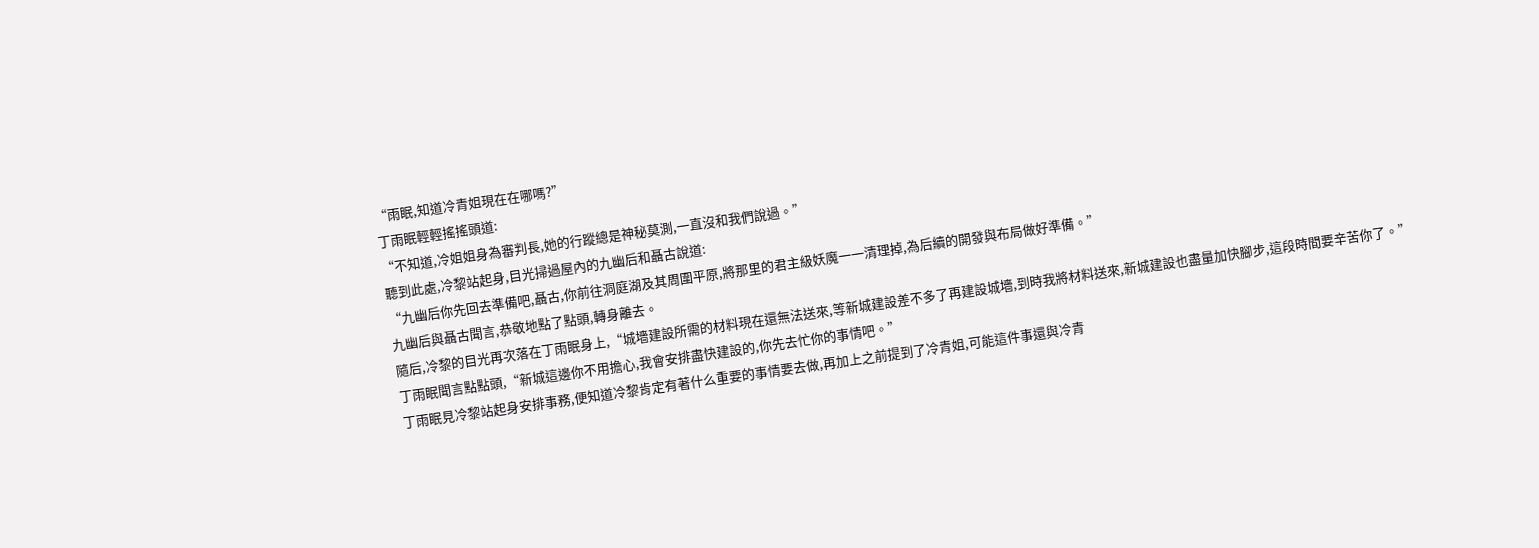“雨眠,知道冷青姐現在在哪嗎?”
丁雨眠輕輕搖搖頭道:
“不知道,冷姐姐身為審判長,她的行蹤總是神秘莫測,一直沒和我們說過。”
聽到此處,冷黎站起身,目光掃過屋內的九幽后和聶古說道:
“九幽后你先回去準備吧,聶古,你前往洞庭湖及其周圍平原,將那里的君主級妖魔一一清理掉,為后續的開發與布局做好準備。”
九幽后與聶古聞言,恭敬地點了點頭,轉身離去。
隨后,冷黎的目光再次落在丁雨眠身上,“城墻建設所需的材料現在還無法送來,等新城建設差不多了再建設城墻,到時我將材料送來,新城建設也盡量加快腳步,這段時間要辛苦你了。”
丁雨眠聞言點點頭,“新城這邊你不用擔心,我會安排盡快建設的,你先去忙你的事情吧。”
丁雨眠見冷黎站起身安排事務,便知道冷黎肯定有著什么重要的事情要去做,再加上之前提到了冷青姐,可能這件事還與冷青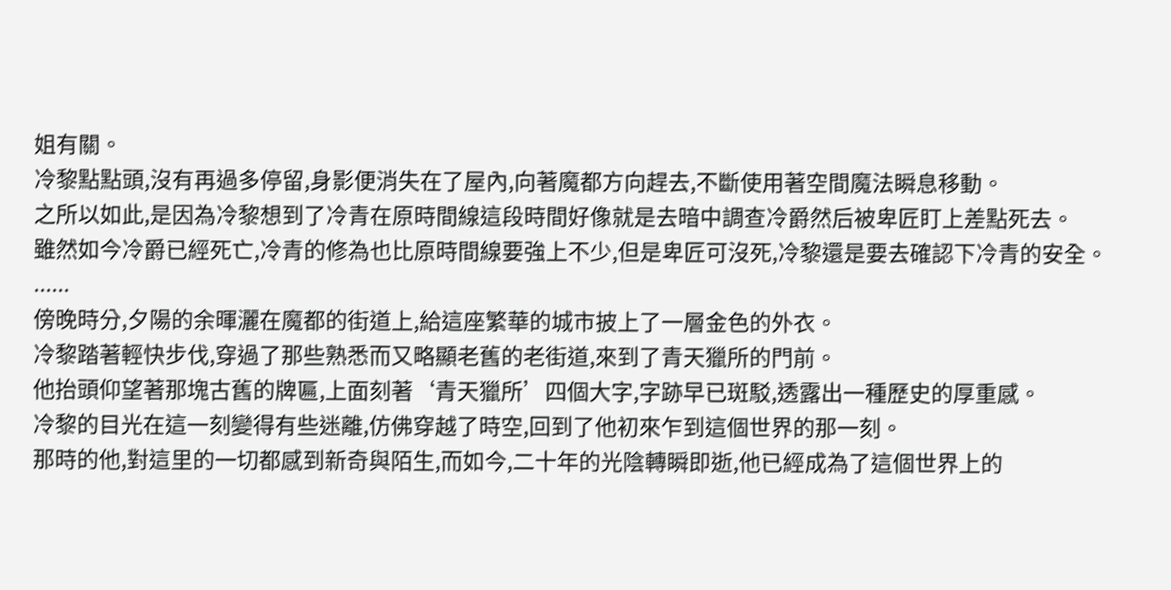姐有關。
冷黎點點頭,沒有再過多停留,身影便消失在了屋內,向著魔都方向趕去,不斷使用著空間魔法瞬息移動。
之所以如此,是因為冷黎想到了冷青在原時間線這段時間好像就是去暗中調查冷爵然后被卑匠盯上差點死去。
雖然如今冷爵已經死亡,冷青的修為也比原時間線要強上不少,但是卑匠可沒死,冷黎還是要去確認下冷青的安全。
......
傍晚時分,夕陽的余暉灑在魔都的街道上,給這座繁華的城市披上了一層金色的外衣。
冷黎踏著輕快步伐,穿過了那些熟悉而又略顯老舊的老街道,來到了青天獵所的門前。
他抬頭仰望著那塊古舊的牌匾,上面刻著‘青天獵所’四個大字,字跡早已斑駁,透露出一種歷史的厚重感。
冷黎的目光在這一刻變得有些迷離,仿佛穿越了時空,回到了他初來乍到這個世界的那一刻。
那時的他,對這里的一切都感到新奇與陌生,而如今,二十年的光陰轉瞬即逝,他已經成為了這個世界上的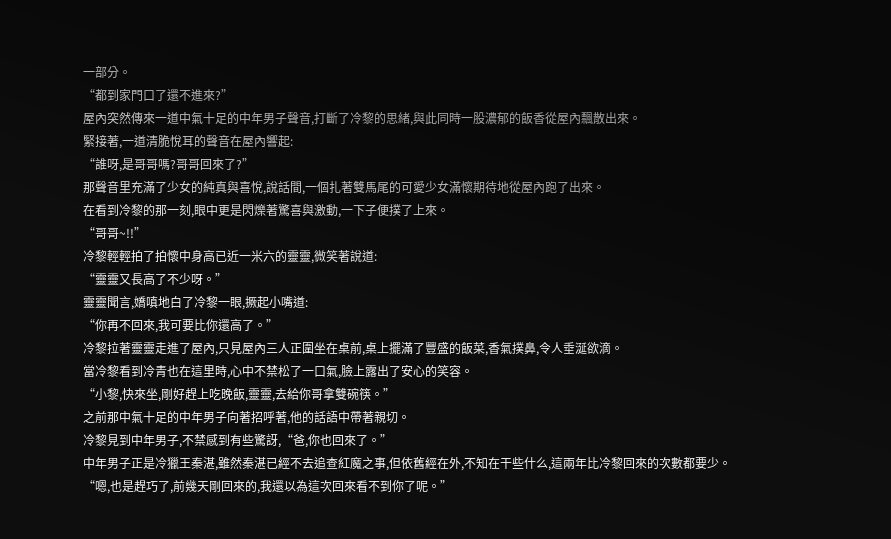一部分。
“都到家門口了還不進來?”
屋內突然傳來一道中氣十足的中年男子聲音,打斷了冷黎的思緒,與此同時一股濃郁的飯香從屋內飄散出來。
緊接著,一道清脆悅耳的聲音在屋內響起:
“誰呀,是哥哥嗎?哥哥回來了?”
那聲音里充滿了少女的純真與喜悅,說話間,一個扎著雙馬尾的可愛少女滿懷期待地從屋內跑了出來。
在看到冷黎的那一刻,眼中更是閃爍著驚喜與激動,一下子便撲了上來。
“哥哥~!!”
冷黎輕輕拍了拍懷中身高已近一米六的靈靈,微笑著說道:
“靈靈又長高了不少呀。”
靈靈聞言,嬌嗔地白了冷黎一眼,撅起小嘴道:
“你再不回來,我可要比你還高了。”
冷黎拉著靈靈走進了屋內,只見屋內三人正圍坐在桌前,桌上擺滿了豐盛的飯菜,香氣撲鼻,令人垂涎欲滴。
當冷黎看到冷青也在這里時,心中不禁松了一口氣,臉上露出了安心的笑容。
“小黎,快來坐,剛好趕上吃晚飯,靈靈,去給你哥拿雙碗筷。”
之前那中氣十足的中年男子向著招呼著,他的話語中帶著親切。
冷黎見到中年男子,不禁感到有些驚訝,“爸,你也回來了。”
中年男子正是冷獵王秦湛,雖然秦湛已經不去追查紅魔之事,但依舊經在外,不知在干些什么,這兩年比冷黎回來的次數都要少。
“嗯,也是趕巧了,前幾天剛回來的,我還以為這次回來看不到你了呢。”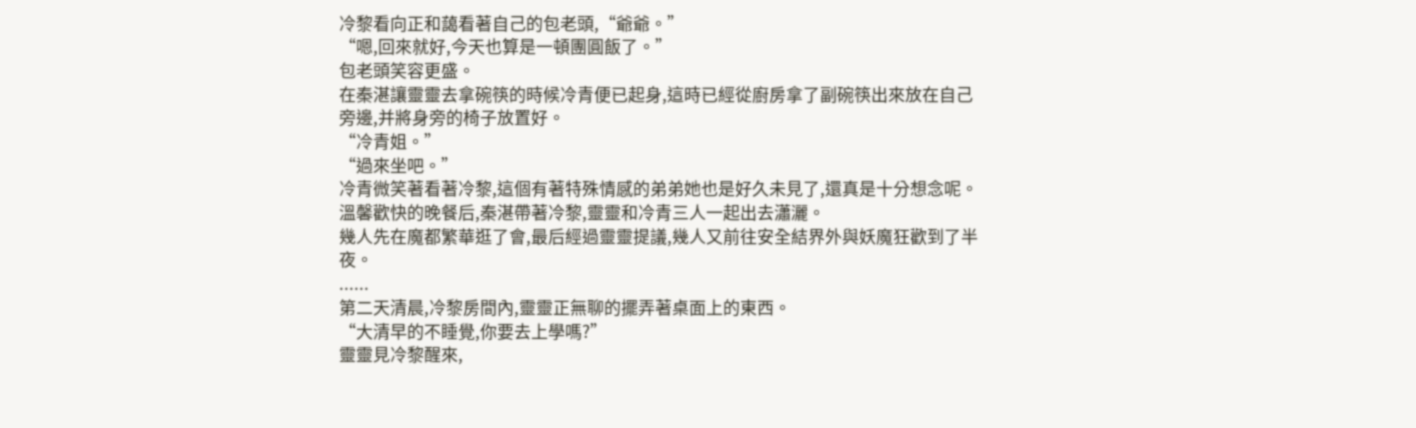冷黎看向正和藹看著自己的包老頭,“爺爺。”
“嗯,回來就好,今天也算是一頓團圓飯了。”
包老頭笑容更盛。
在秦湛讓靈靈去拿碗筷的時候冷青便已起身,這時已經從廚房拿了副碗筷出來放在自己旁邊,并將身旁的椅子放置好。
“冷青姐。”
“過來坐吧。”
冷青微笑著看著冷黎,這個有著特殊情感的弟弟她也是好久未見了,還真是十分想念呢。
溫馨歡快的晚餐后,秦湛帶著冷黎,靈靈和冷青三人一起出去瀟灑。
幾人先在魔都繁華逛了會,最后經過靈靈提議,幾人又前往安全結界外與妖魔狂歡到了半夜。
......
第二天清晨,冷黎房間內,靈靈正無聊的擺弄著桌面上的東西。
“大清早的不睡覺,你要去上學嗎?”
靈靈見冷黎醒來,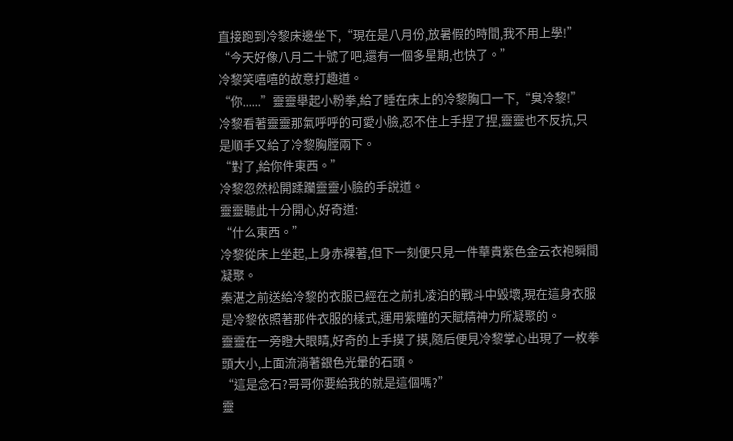直接跑到冷黎床邊坐下,“現在是八月份,放暑假的時間,我不用上學!”
“今天好像八月二十號了吧,還有一個多星期,也快了。”
冷黎笑嘻嘻的故意打趣道。
“你......”靈靈舉起小粉拳,給了睡在床上的冷黎胸口一下,“臭冷黎!”
冷黎看著靈靈那氣呼呼的可愛小臉,忍不住上手捏了捏,靈靈也不反抗,只是順手又給了冷黎胸膛兩下。
“對了,給你件東西。”
冷黎忽然松開蹂躪靈靈小臉的手說道。
靈靈聽此十分開心,好奇道:
“什么東西。”
冷黎從床上坐起,上身赤裸著,但下一刻便只見一件華貴紫色金云衣袍瞬間凝聚。
秦湛之前送給冷黎的衣服已經在之前扎凌泊的戰斗中毀壞,現在這身衣服是冷黎依照著那件衣服的樣式,運用紫瞳的天賦精神力所凝聚的。
靈靈在一旁瞪大眼睛,好奇的上手摸了摸,隨后便見冷黎掌心出現了一枚拳頭大小,上面流淌著銀色光暈的石頭。
“這是念石?哥哥你要給我的就是這個嗎?”
靈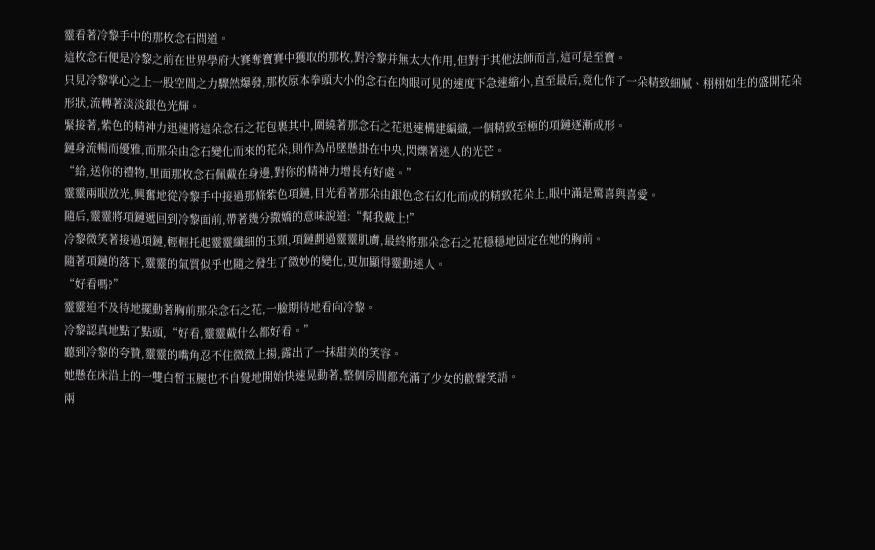靈看著冷黎手中的那枚念石問道。
這枚念石便是冷黎之前在世界學府大賽奪寶賽中獲取的那枚,對冷黎并無太大作用,但對于其他法師而言,這可是至寶。
只見冷黎掌心之上一股空間之力驟然爆發,那枚原本拳頭大小的念石在肉眼可見的速度下急速縮小,直至最后,竟化作了一朵精致細膩、栩栩如生的盛開花朵形狀,流轉著淡淡銀色光輝。
緊接著,紫色的精神力迅速將這朵念石之花包裹其中,圍繞著那念石之花迅速構建編織,一個精致至極的項鏈逐漸成形。
鏈身流暢而優雅,而那朵由念石變化而來的花朵,則作為吊墜懸掛在中央,閃爍著迷人的光芒。
“給,送你的禮物,里面那枚念石佩戴在身邊,對你的精神力增長有好處。”
靈靈兩眼放光,興奮地從冷黎手中接過那條紫色項鏈,目光看著那朵由銀色念石幻化而成的精致花朵上,眼中滿是驚喜與喜愛。
隨后,靈靈將項鏈遞回到冷黎面前,帶著幾分撒嬌的意味說道:“幫我戴上!”
冷黎微笑著接過項鏈,輕輕托起靈靈纖細的玉頸,項鏈劃過靈靈肌膚,最終將那朵念石之花穩穩地固定在她的胸前。
隨著項鏈的落下,靈靈的氣質似乎也隨之發生了微妙的變化,更加顯得靈動迷人。
“好看嗎?”
靈靈迫不及待地擺動著胸前那朵念石之花,一臉期待地看向冷黎。
冷黎認真地點了點頭,“好看,靈靈戴什么都好看。”
聽到冷黎的夸贊,靈靈的嘴角忍不住微微上揚,露出了一抹甜美的笑容。
她懸在床沿上的一雙白皙玉腿也不自覺地開始快速晃動著,整個房間都充滿了少女的歡聲笑語。
兩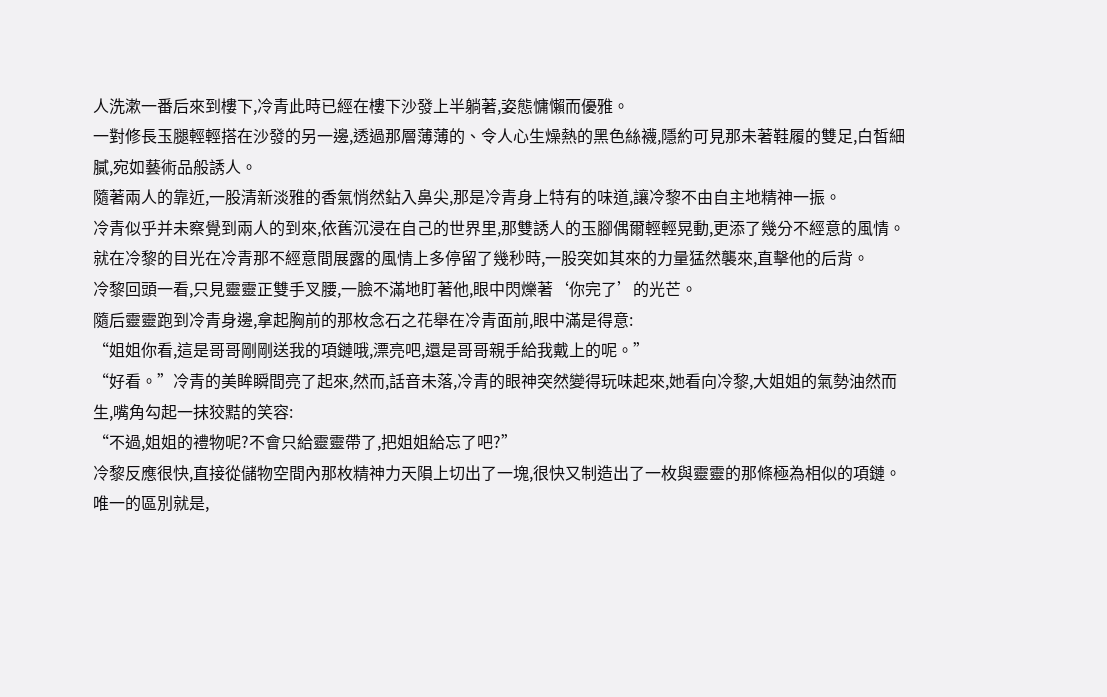人洗漱一番后來到樓下,冷青此時已經在樓下沙發上半躺著,姿態慵懶而優雅。
一對修長玉腿輕輕搭在沙發的另一邊,透過那層薄薄的、令人心生燥熱的黑色絲襪,隱約可見那未著鞋履的雙足,白皙細膩,宛如藝術品般誘人。
隨著兩人的靠近,一股清新淡雅的香氣悄然鉆入鼻尖,那是冷青身上特有的味道,讓冷黎不由自主地精神一振。
冷青似乎并未察覺到兩人的到來,依舊沉浸在自己的世界里,那雙誘人的玉腳偶爾輕輕晃動,更添了幾分不經意的風情。
就在冷黎的目光在冷青那不經意間展露的風情上多停留了幾秒時,一股突如其來的力量猛然襲來,直擊他的后背。
冷黎回頭一看,只見靈靈正雙手叉腰,一臉不滿地盯著他,眼中閃爍著‘你完了’的光芒。
隨后靈靈跑到冷青身邊,拿起胸前的那枚念石之花舉在冷青面前,眼中滿是得意:
“姐姐你看,這是哥哥剛剛送我的項鏈哦,漂亮吧,還是哥哥親手給我戴上的呢。”
“好看。”冷青的美眸瞬間亮了起來,然而,話音未落,冷青的眼神突然變得玩味起來,她看向冷黎,大姐姐的氣勢油然而生,嘴角勾起一抹狡黠的笑容:
“不過,姐姐的禮物呢?不會只給靈靈帶了,把姐姐給忘了吧?”
冷黎反應很快,直接從儲物空間內那枚精神力天隕上切出了一塊,很快又制造出了一枚與靈靈的那條極為相似的項鏈。
唯一的區別就是,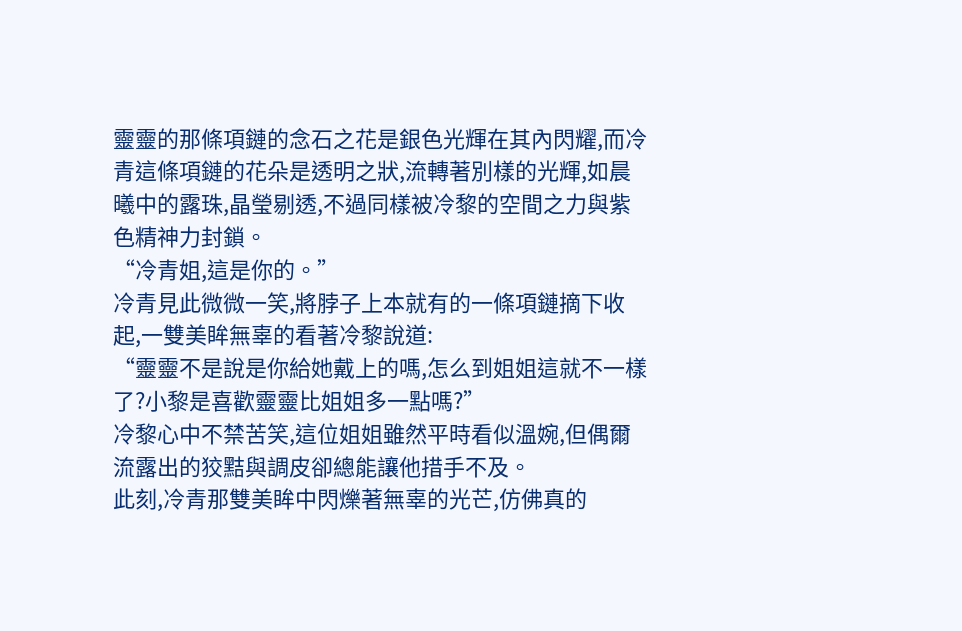靈靈的那條項鏈的念石之花是銀色光輝在其內閃耀,而冷青這條項鏈的花朵是透明之狀,流轉著別樣的光輝,如晨曦中的露珠,晶瑩剔透,不過同樣被冷黎的空間之力與紫色精神力封鎖。
“冷青姐,這是你的。”
冷青見此微微一笑,將脖子上本就有的一條項鏈摘下收起,一雙美眸無辜的看著冷黎說道:
“靈靈不是說是你給她戴上的嗎,怎么到姐姐這就不一樣了?小黎是喜歡靈靈比姐姐多一點嗎?”
冷黎心中不禁苦笑,這位姐姐雖然平時看似溫婉,但偶爾流露出的狡黠與調皮卻總能讓他措手不及。
此刻,冷青那雙美眸中閃爍著無辜的光芒,仿佛真的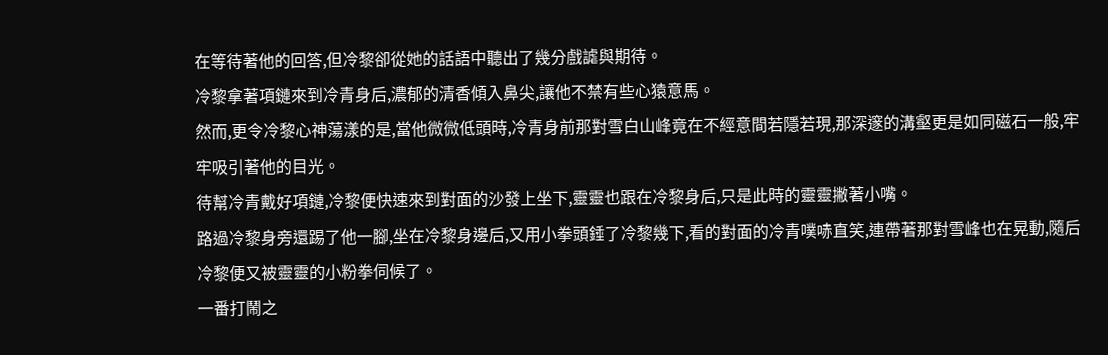在等待著他的回答,但冷黎卻從她的話語中聽出了幾分戲謔與期待。
冷黎拿著項鏈來到冷青身后,濃郁的清香傾入鼻尖,讓他不禁有些心猿意馬。
然而,更令冷黎心神蕩漾的是,當他微微低頭時,冷青身前那對雪白山峰竟在不經意間若隱若現,那深邃的溝壑更是如同磁石一般,牢牢吸引著他的目光。
待幫冷青戴好項鏈,冷黎便快速來到對面的沙發上坐下,靈靈也跟在冷黎身后,只是此時的靈靈撇著小嘴。
路過冷黎身旁還踢了他一腳,坐在冷黎身邊后,又用小拳頭錘了冷黎幾下,看的對面的冷青噗哧直笑,連帶著那對雪峰也在晃動,隨后冷黎便又被靈靈的小粉拳伺候了。
一番打鬧之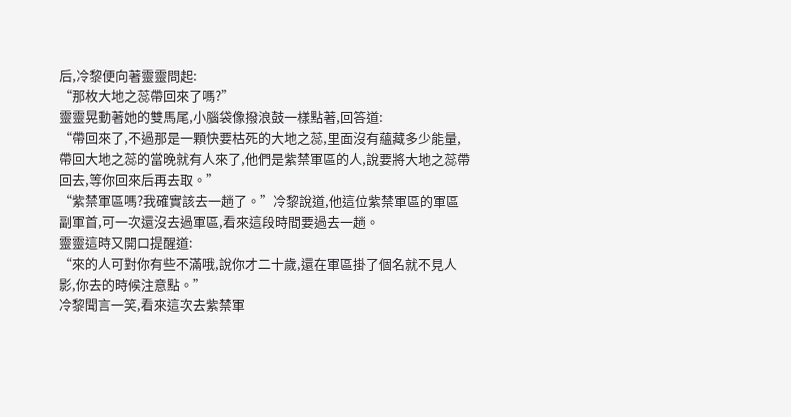后,冷黎便向著靈靈問起:
“那枚大地之蕊帶回來了嗎?”
靈靈晃動著她的雙馬尾,小腦袋像撥浪鼓一樣點著,回答道:
“帶回來了,不過那是一顆快要枯死的大地之蕊,里面沒有蘊藏多少能量,帶回大地之蕊的當晚就有人來了,他們是紫禁軍區的人,說要將大地之蕊帶回去,等你回來后再去取。”
“紫禁軍區嗎?我確實該去一趟了。”冷黎說道,他這位紫禁軍區的軍區副軍首,可一次還沒去過軍區,看來這段時間要過去一趟。
靈靈這時又開口提醒道:
“來的人可對你有些不滿哦,說你才二十歲,還在軍區掛了個名就不見人影,你去的時候注意點。”
冷黎聞言一笑,看來這次去紫禁軍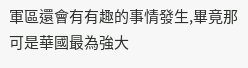軍區還會有有趣的事情發生,畢竟那可是華國最為強大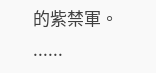的紫禁軍。
......